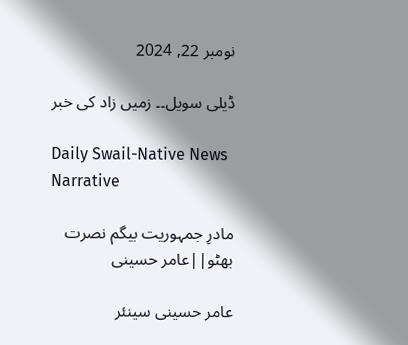نومبر 22, 2024

ڈیلی سویل۔۔ زمیں زاد کی خبر

Daily Swail-Native News Narrative

مادرِ جمہوریت بیگم نصرت بھٹو||عامر حسینی

عامر حسینی سینئر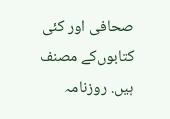صحافی اور کئی کتابوں‌کے مصنف ہیں. روزنامہ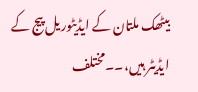بیٹھک ملتان کے ایڈیٹوریل پیج کے ایڈیٹر ہیں،۔۔مختلف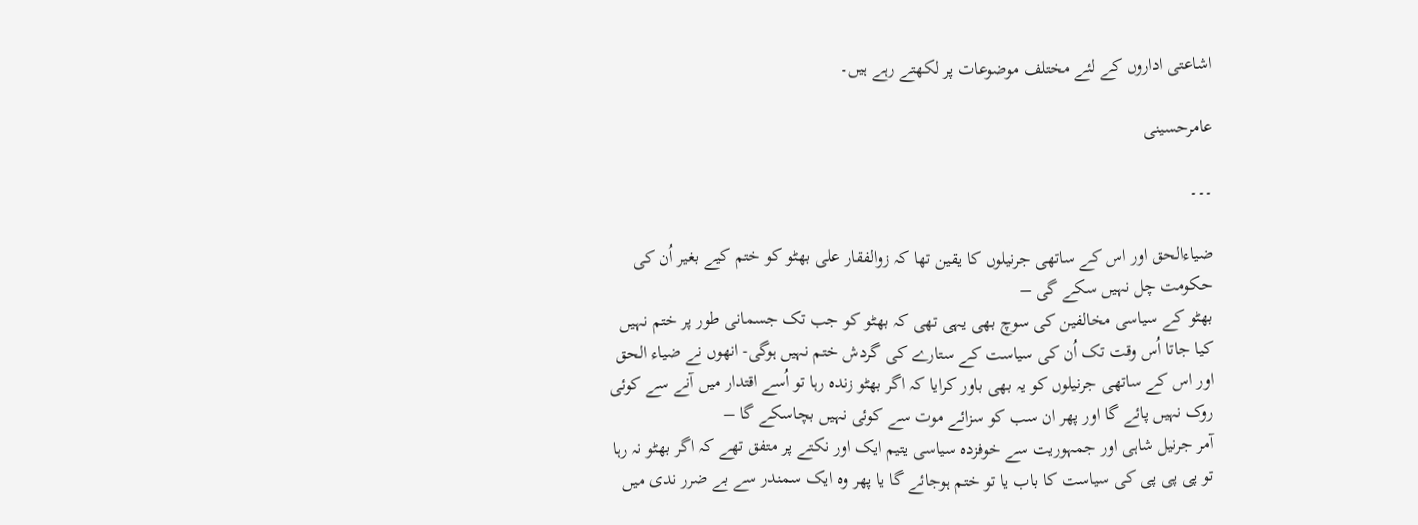اشاعتی اداروں کے لئے مختلف موضوعات پر لکھتے رہے ہیں۔

عامرحسینی

۔۔۔

ضیاءالحق اور اس کے ساتھی جرنیلوں کا یقین تھا کہ زوالفقار علی بھٹو کو ختم کیے بغیر اُن کی حکومت چل نہیں سکے گی –
بھٹو کے سیاسی مخالفین کی سوچ بھی یہی تھی کہ بھٹو کو جب تک جسمانی طور پر ختم نہیں کیا جاتا اُس وقت تک اُن کی سیاست کے ستارے کی گردش ختم نہیں ہوگی- انھوں نے ضیاء الحق اور اس کے ساتھی جرنیلوں کو یہ بھی باور کرایا کہ اگر بھٹو زندہ رہا تو اُسے اقتدار میں آنے سے کوئی روک نہیں پائے گا اور پھر ان سب کو سزائے موت سے کوئی نہیں بچاسکے گا –
آمر جرنیل شاہی اور جمہوریت سے خوفزدہ سیاسی یتیم ایک اور نکتے پر متفق تھے کہ اگر بھٹو نہ رہا تو پی پی پی کی سیاست کا باب یا تو ختم ہوجائے گا یا پھر وہ ایک سمندر سے بے ضرر ندی میں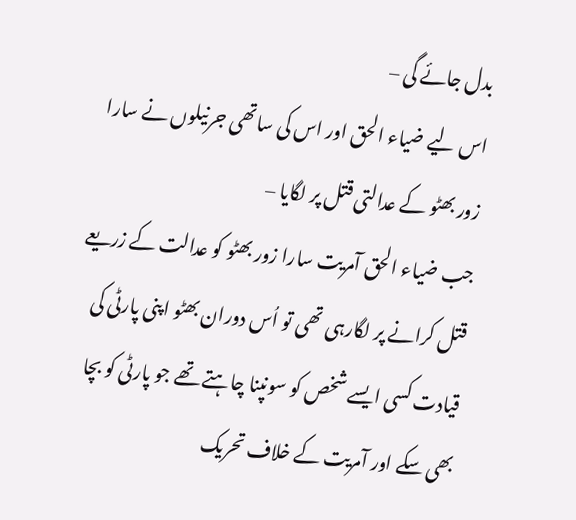بدل جائے گی –
اس لیے ضیاء الحق اور اس کی ساتھی جرنیلوں نے سارا زور بھٹو کے عدالتی قتل پر لگایا –
جب ضیاء الحق آمریت سارا زور بھٹو کو عدالت کے زریعے قتل کرانے پر لگارہی تھی تو اُس دوران بھٹو اپنی پارٹی کی قیادت کسی ایسے شخص کو سونپنا چاہتے تھے جو پارٹی کو بچا بھی سکے اور آمریت کے خلاف تحریک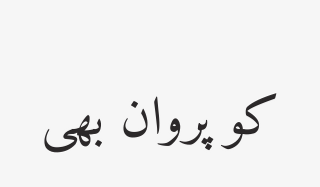کو پروان بھی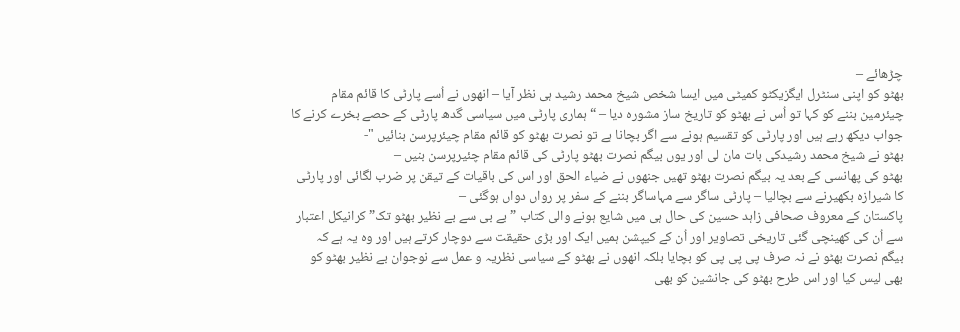چڑھائے –
بھٹو کو اپنی سنٹرل ایگزیکٹو کمیٹی میں ایسا شخص شیخ محمد رشید ہی نظر آیا – انھوں نے اُسے پارٹی کا قائم مقام چیئرمین بننے کو کہا تو اُس نے بھٹو کو تاریخ ساز مشورہ دیا – “ ہماری پارٹی میں سیاسی گدھ پارٹی کے حصے بخرے کرنے کا جواب دیکھ رہے ہیں اور پارٹی کو تقسیم ہونے سے اگر بچانا ہے تو نصرت بھٹو کو قائم مقام چیئرپرسن بنائیں "-
بھٹو نے شیخ محمد رشیدکی بات مان لی اور یوں بیگم نصرت بھٹو پارٹی کی قائم مقام چئیرپرسن بنیں –
بھٹو کی پھانسی کے بعد یہ بیگم نصرت بھٹو تھیں جنھوں نے ضیاء الحق اور اس کی باقیات کے تیقن پر ضرب لگائی اور پارٹی کا شیرازہ بکھیرنے سے بچالیا – پارٹی ساگر سے مہاساگر بننے کے سفر پر رواں دواں ہوگئی –
پاکستان کے معروف صحافی زاہد حسین کی حال ہی میں شایع ہونے والی کتاب ” بے بی سے بے نظیر بھٹو تک” کرانیکل اعتبار سے اُن کی کھینچی گئی تاریخی تصاویر اور اُن کے کیپشن ہمیں ایک اور بڑی حقیقت سے دوچار کرتے ہیں اور وہ یہ ہے کہ بیگم نصرت بھٹو نے نہ صرف پی پی پی کو بچایا بلکہ انھوں نے بھٹو کے سیاسی نظریہ و عمل سے نوجوان بے نظیر بھٹو کو بھی لیس کیا اور اس طرح بھٹو کی جانشین کو بھی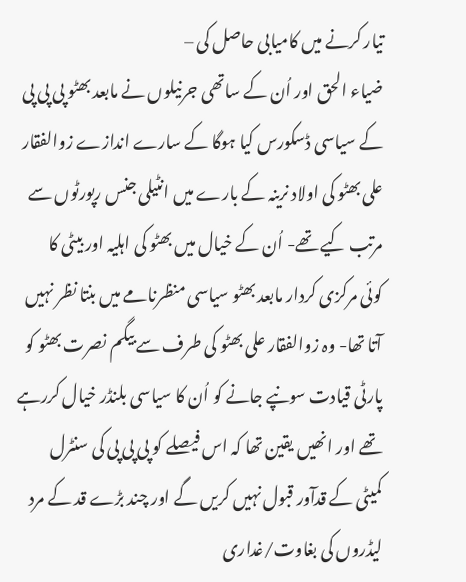تیار کرنے میں کامیابی حاصل کی –
ضیاء الحق اور اُن کے ساتھی جرنیلوں نے مابعد بھٹو پی پی پی کے سیاسی ڈسکورس کیا ہوگا کے سارے اندازے زوالفقار علی بھٹو کی اولاد نرینہ کے بارے میں انٹیلی جنس رپورٹوں سے مرتب کیے تھے- اُن کے خیال میں بھٹو کی اہلیہ اور بیٹی کا کوئی مرکزی کردار مابعد بھٹو سیاسی منظرنامے میں بنتا نظر نہیں آتا تھا- وہ زوالفقار علی بھٹو کی طرف سے بیگم نصرت بھٹو کو پارٹی قیادت سونپے جانے کو اُن کا سیاسی بلنڈر خیال کررہے تھے اور انھیں یقین تھا کہ اس فیصلے کو پی پی پی کی سنٹرل کمیٹی کے قدآور قبول نہیں کریں گے اور چند بڑے قد کے مرد لیڈروں کی بغاوت/غداری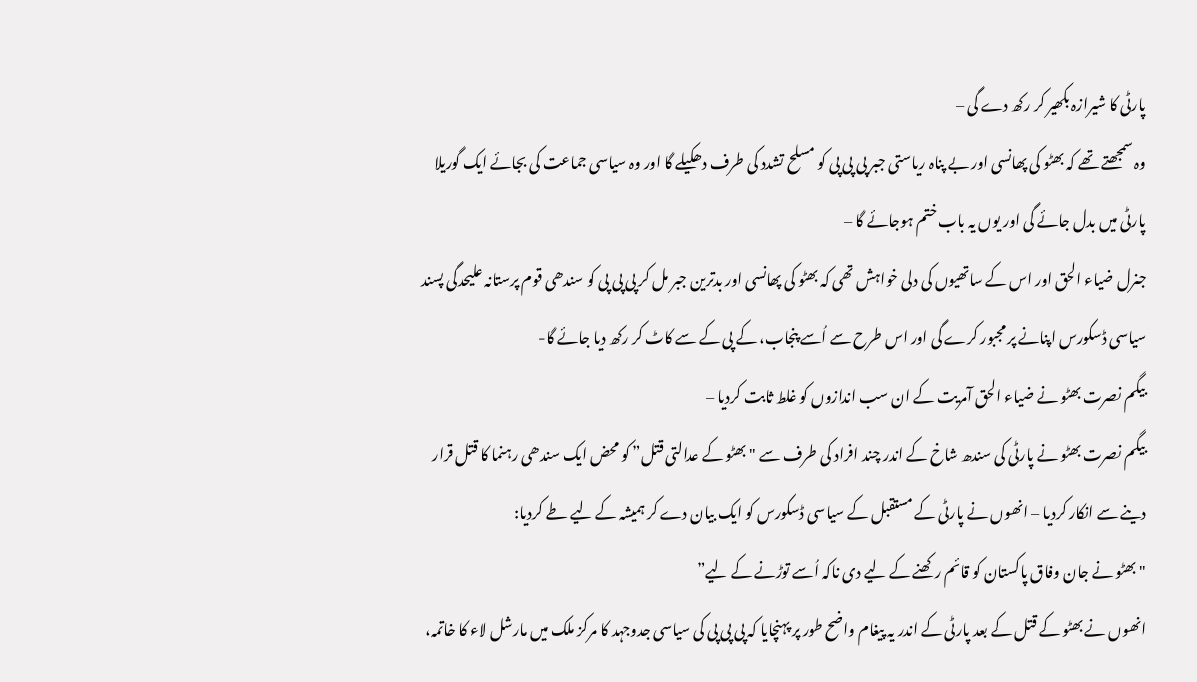پارٹی کا شیرازہ بکھیر کر رکھ دے گی –
وہ سمجھتے تھے کہ بھٹو کی پھانسی اور بے پناہ ریاستی جبر پی پی پی کو مسلح تشدد کی طرف دھکیلے گا اور وہ سیاسی جماعت کی بجائے ایک گوریلا پارٹی میں بدل جائے گی اور یوں یہ باب ختم ہوجائے گا –
جنرل ضیاء الحق اور اس کے ساتھیوں کی دلی خواہش تھی کہ بھٹو کی پھانسی اور بدترین جبر مل کر پی پی پی کو سندھی قوم پرستانہ علیحدگی پسند سیاسی ڈسکورس اپنانے پر مجبور کرے گی اور اس طرح سے اُسے پنجاب، کے پی کے سے کاٹ کر رکھ دیا جائے گا-
بیگم نصرت بھٹو نے ضیاء الحق آمریت کے ان سب اندازوں کو غلط ثابت کردیا –
بیگم نصرت بھٹو نے پارٹی کی سندھ شاخ کے اندر چند افراد کی طرف سے "بھٹو کے عدالتی قتل” کو محض ایک سندھی رہنما کا قتل قرار دینے سے انکار کردیا – انھوں نے پارٹی کے مستقبل کے سیاسی ڈسکورس کو ایک بیان دے کر ہمیشہ کے لیے طے کردیا:
"بھٹو نے جان وفاق پاکستان کو قائم رکھنے کے لیے دی ناکہ اُسے توڑنے کے لیے”
انھوں نے بھٹو کے قتل کے بعد پارٹی کے اندر یہ پیغام واضح طور پر پہنچایا کہ پی پی پی کی سیاسی جدوجہد کا مرکز ملک میں مارشل لاء کا خاتمہ،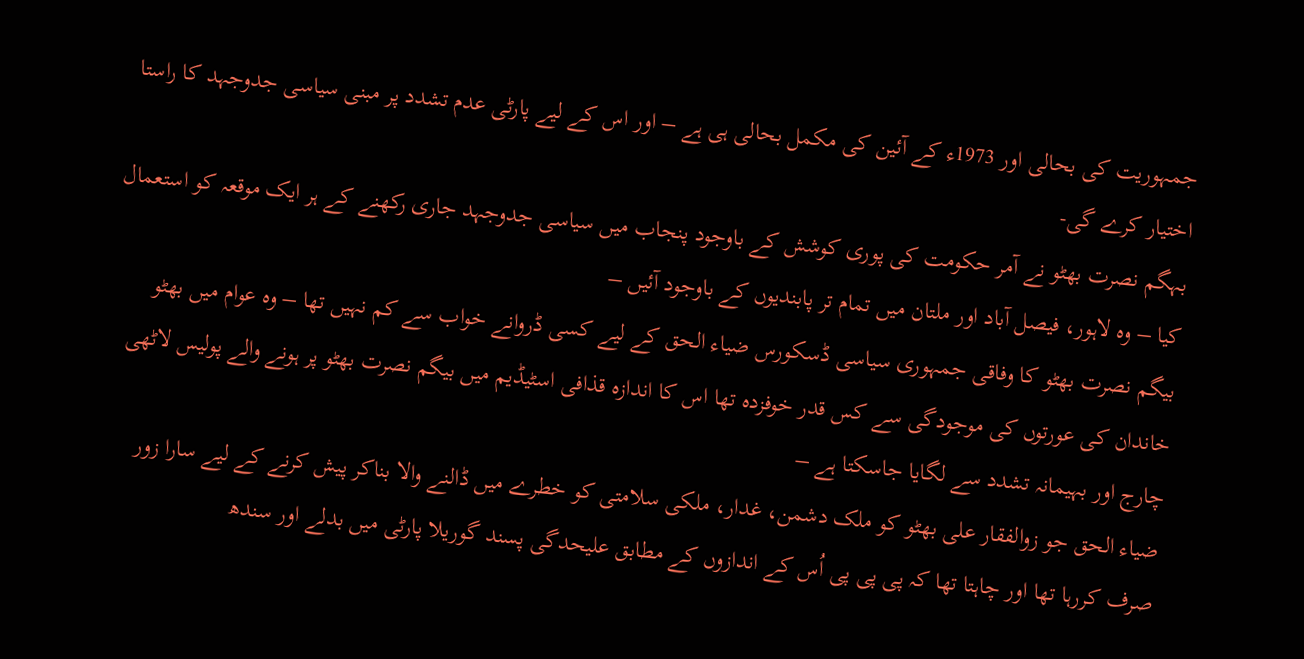جمہوریت کی بحالی اور 1973ء کے آئین کی مکمل بحالی ہی ہے – اور اس کے لیے پارٹی عدم تشدد پر مبنی سیاسی جدوجہد کا راستا اختیار کرے گی-
بہگم نصرت بھٹو نے آمر حکومت کی پوری کوشش کے باوجود پنجاب میں سیاسی جدوجہد جاری رکھنے کے ہر ایک موقعہ کو استعمال کیا – وہ لاہور، فیصل آباد اور ملتان میں تمام تر پابندیوں کے باوجود آئیں –
بیگم نصرت بھٹو کا وفاقی جمہوری سیاسی ڈسکورس ضیاء الحق کے لیے کسی ڈروانے خواب سے کم نہیں تھا – وہ عوام میں بھٹو خاندان کی عورتوں کی موجودگی سے کس قدر خوفزدہ تھا اس کا اندازہ قذافی اسٹیڈیم میں بیگم نصرت بھٹو پر ہونے والے پولیس لاٹھی چارج اور بہیمانہ تشدد سے لگایا جاسکتا ہے –
ضیاء الحق جو زوالفقار علی بھٹو کو ملک دشمن، غدار، ملکی سلامتی کو خطرے میں ڈالنے والا بناکر پیش کرنے کے لیے سارا زور صرف کررہا تھا اور چاہتا تھا کہ پی پی پی اُس کے اندازوں کے مطابق علیحدگی پسند گوریلا پارٹی میں بدلے اور سندھ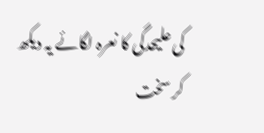کی علیحدگی کا نعرہ لگائے یہ دیکھ کر سخت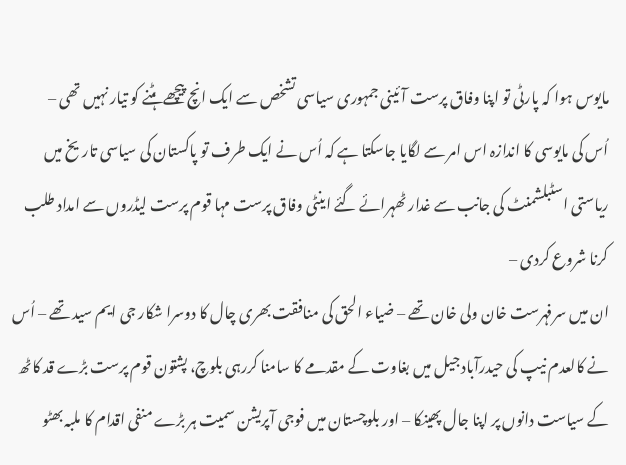مایوس ہوا کہ پارٹی تو اپنا وفاق پرست آئینی جمہوری سیاسی تشخص سے ایک انچ پیچھے ہٹنے کو تیار نہیں تھی –
اُس کی مایوسی کا اندازہ اس امر سے لگایا جاسکتا ہے کہ اُس نے ایک طرف تو پاکستان کی سیاسی تاریخ میں ریاستی اسٹبلشمنٹ کی جانب سے غدار ٹھہرائے گئے اینٹی وفاق پرست مہا قوم پرست لیڈروں سے امداد طلب کرنا شروع کردی –
ان میں سرفہرست خان ولی خان تھے – ضیاء الحق کی منافقت بھری چال کا دوسرا شکار جی ایم سید تھے – اُس نے کالعدم نیپ کی حیدرآباد جیل میں بغاوت کے مقدمے کا سامنا کررہی بلوچ، پشتون قوم پرست بڑے قد کاٹھ کے سیاست دانوں پر اپنا جال پھینکا – اور بلوچستان میں فوجی آپریشن سمیت ہر بڑے منفی اقدام کا ملبہ بھٹو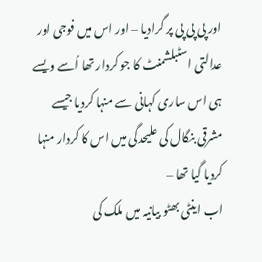اور پی پی پی پر گرادیا – اور اس میں فوجی اور عدالتی اسٹبلشمنٹ کا جو کردار تھا اُسے ویسے ہی اس ساری کہانی سے منہا کردیا جیسے مشرقی بنگال کی علیحدگی میں اس کا کردار منہا کردیا گیا تھا –
اب اینٹی بھٹو بیانیہ میں ملک کی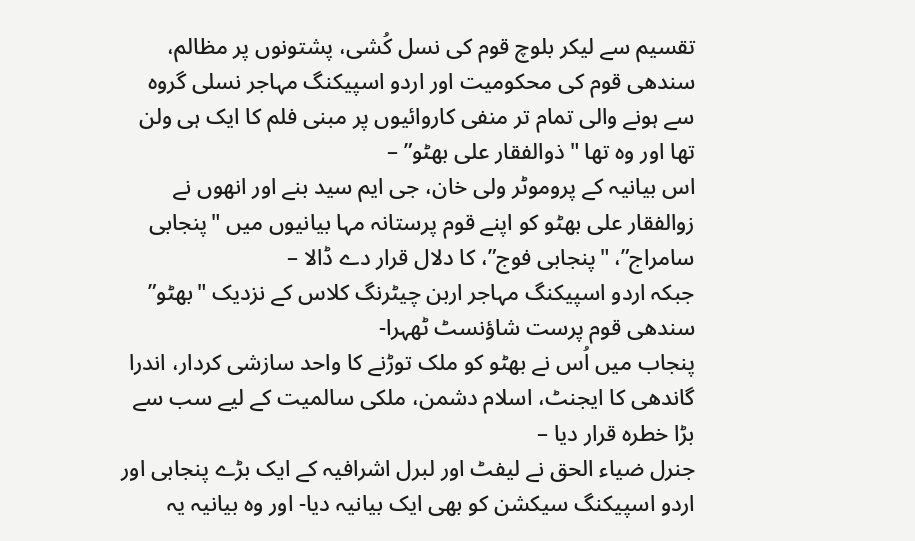تقسیم سے لیکر بلوچ قوم کی نسل کُشی، پشتونوں پر مظالم، سندھی قوم کی محکومیت اور اردو اسپیکنگ مہاجر نسلی گروہ سے ہونے والی تمام تر منفی کاروائیوں پر مبنی فلم کا ایک ہی ولن تھا اور وہ تھا "ذوالفقار علی بھٹو” –
اس بیانیہ کے پروموٹر ولی خان، جی ایم سید بنے اور انھوں نے زوالفقار علی بھٹو کو اپنے قوم پرستانہ مہا بیانیوں میں "پنجابی سامراج”، "پنجابی فوج”، کا دلال قرار دے ڈالا –
جبکہ اردو اسپیکنگ مہاجر اربن چیٹرنگ کلاس کے نزدیک "بھٹو” سندھی قوم پرست شاؤنسٹ ٹھہرا-
پنجاب میں اُس نے بھٹو کو ملک توڑنے کا واحد سازشی کردار، اندرا گاندھی کا ایجنٹ، اسلام دشمن، ملکی سالمیت کے لیے سب سے بڑا خطرہ قرار دیا –
جنرل ضیاء الحق نے لیفٹ اور لبرل اشرافیہ کے ایک بڑے پنجابی اور اردو اسپیکنگ سیکشن کو بھی ایک بیانیہ دیا- اور وہ بیانیہ یہ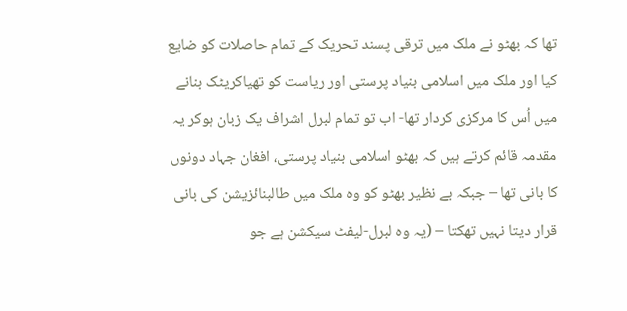تھا کہ بھٹو نے ملک میں ترقی پسند تحریک کے تمام حاصلات کو ضایع کیا اور ملک میں اسلامی بنیاد پرستی اور ریاست کو تھیاکریٹک بنانے میں اُس کا مرکزی کردار تھا- اب تو تمام لبرل اشراف یک زبان ہوکر یہ مقدمہ قائم کرتے ہیں کہ بھٹو اسلامی بنیاد پرستی، افغان جہاد دونوں کا بانی تھا – جبکہ بے نظیر بھٹو کو وہ ملک میں طالبنائزیشن کی بانی قرار دیتا نہیں تھکتا – (یہ وہ لبرل-لیفٹ سیکشن ہے جو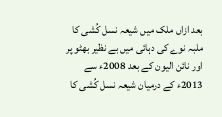بعد ازاں ملک میں شیعہ نسل کُشی کا ملبہ نوے کی دہائی میں بے نظیر بھٹو پر اور نائن الیون کے بعد 2008ء سے 2013ء کے درمیان شیعہ نسل کُشی کا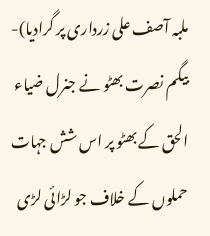ملبہ آصف علی زرداری پر گرادیا)-
بیگم نصرت بھٹو نے جنرل ضیاء الحق کے بھٹو پر اس شش جہات حملوں کے خلاف جو لڑائی لڑی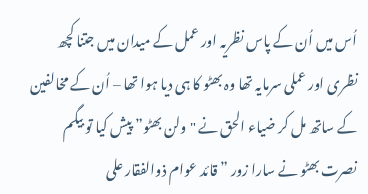اُس میں اُن کے پاس نظریہ اور عمل کے میدان میں جتنا کچھ نظری اور عملی سرمایہ تھا وہ بھٹو کا ہی دیا ہوا تھا – اُن کے مخالفین کے ساتھ مل کر ضیاء الحق نے "ولن بھٹو” پیش کیا تو بیگم نصرت بھٹو نے سارا زور ” قائد عوام ذوالفقار علی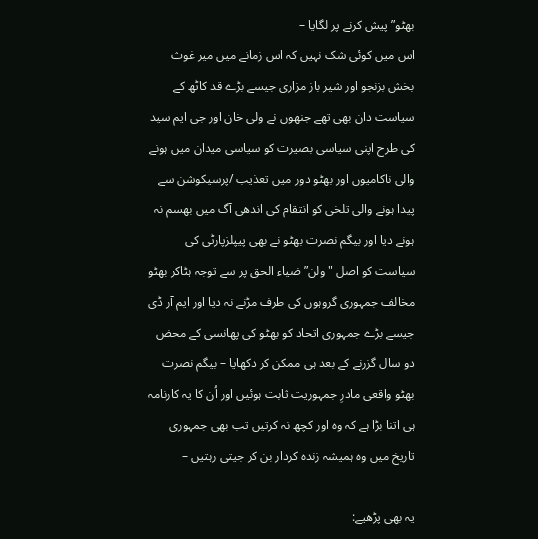بھٹو” پیش کرنے پر لگایا –
اس میں کوئی شک نہیں کہ اس زمانے میں میر غوث بخش بزنجو اور شیر باز مزاری جیسے بڑے قد کاٹھ کے سیاست دان بھی تھے جنھوں نے ولی خان اور جی ایم سید کی طرح اپنی سیاسی بصیرت کو سیاسی میدان میں ہونے والی ناکامیوں اور بھٹو دور میں تعذیب /پرسیکوشن سے پیدا ہونے والی تلخی کو انتقام کی اندھی آگ میں بھسم نہ ہونے دیا اور بیگم نصرت بھٹو نے بھی پیپلزپارٹی کی سیاست کو اصل "ولن” ضیاء الحق پر سے توجہ ہٹاکر بھٹو مخالف جمہوری گروہوں کی طرف مڑنے نہ دیا اور ایم آر ڈی جیسے بڑے جمہوری اتحاد کو بھٹو کی پھانسی کے محض دو سال گزرنے کے بعد ہی ممکن کر دکھایا – بیگم نصرت بھٹو واقعی مادرِ جمہوریت ثابت ہوئیں اور اُن کا یہ کارنامہ ہی اتنا بڑا ہے کہ وہ اور کچھ نہ کرتیں تب بھی جمہوری تاریخ میں وہ ہمیشہ زندہ کردار بن کر جیتی رہتیں –

یہ بھی پڑھیے: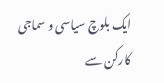ایک بلوچ سیاسی و سماجی کارکن سے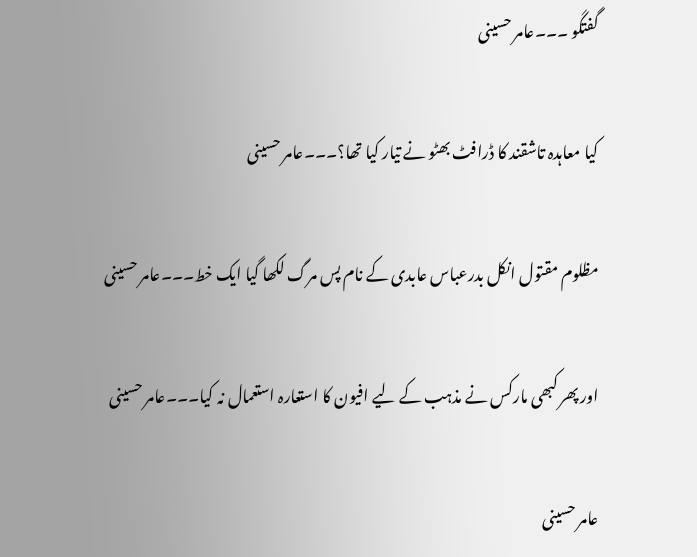گفتگو ۔۔۔عامر حسینی

کیا معاہدہ تاشقند کا ڈرافٹ بھٹو نے تیار کیا تھا؟۔۔۔عامر حسینی

مظلوم مقتول انکل بدرعباس عابدی کے نام پس مرگ لکھا گیا ایک خط۔۔۔عامر حسینی

اور پھر کبھی مارکس نے مذہب کے لیے افیون کا استعارہ استعمال نہ کیا۔۔۔عامر حسینی

عامر حسینی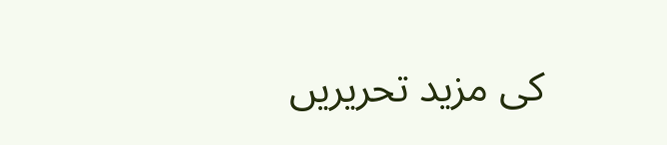کی مزید تحریریں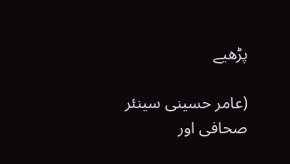پڑھیے

(عامر حسینی سینئر صحافی اور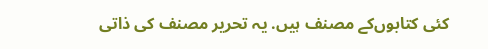کئی کتابوں‌کے مصنف ہیں. یہ تحریر مصنف کی ذاتی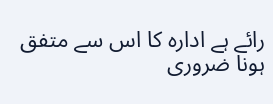رائے ہے ادارہ کا اس سے متفق ہونا ضروری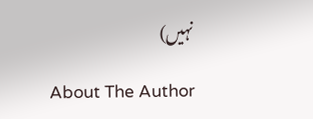نہیں)

About The Author